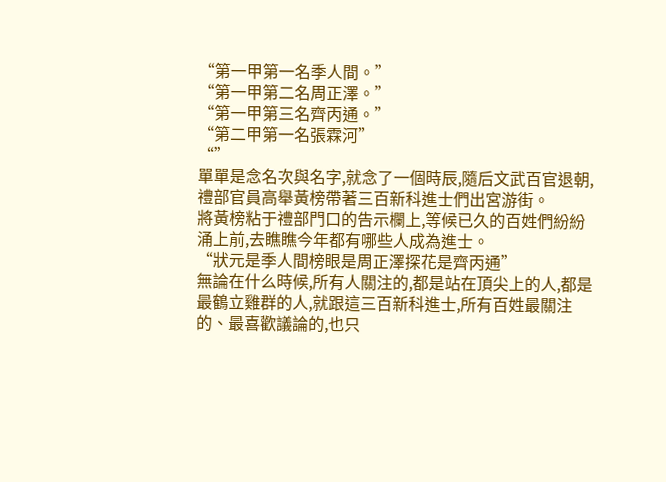“第一甲第一名季人間。”
“第一甲第二名周正澤。”
“第一甲第三名齊丙通。”
“第二甲第一名張霖河”
“”
單單是念名次與名字,就念了一個時辰,隨后文武百官退朝,禮部官員高舉黃榜帶著三百新科進士們出宮游街。
將黃榜粘于禮部門口的告示欄上,等候已久的百姓們紛紛涌上前,去瞧瞧今年都有哪些人成為進士。
“狀元是季人間榜眼是周正澤探花是齊丙通”
無論在什么時候,所有人關注的,都是站在頂尖上的人,都是最鶴立雞群的人,就跟這三百新科進士,所有百姓最關注的、最喜歡議論的,也只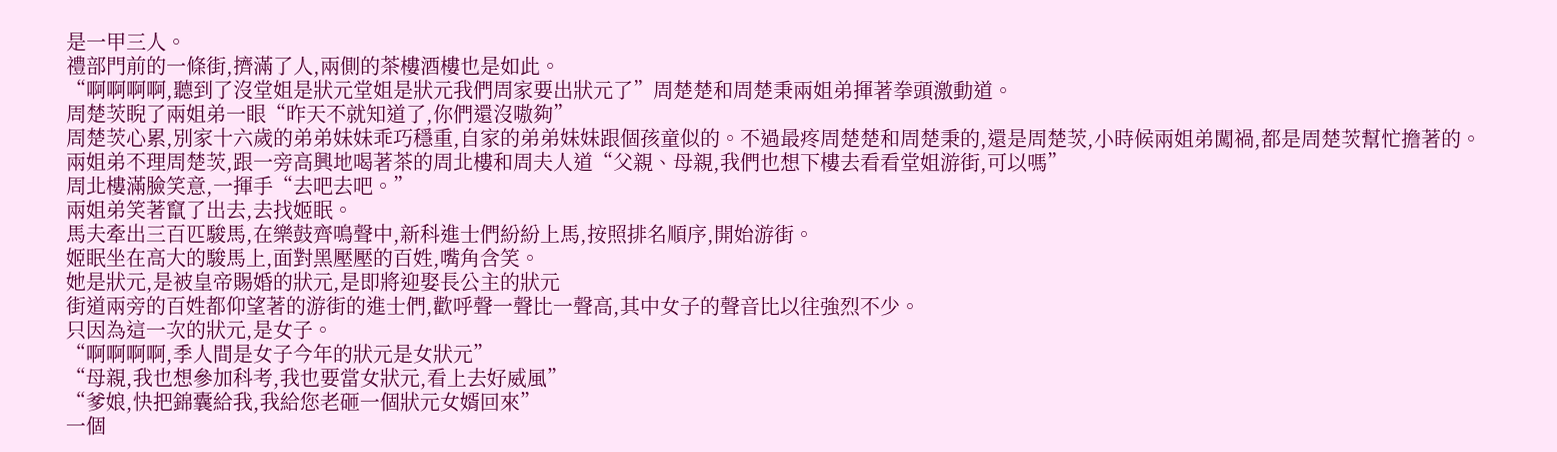是一甲三人。
禮部門前的一條街,擠滿了人,兩側的茶樓酒樓也是如此。
“啊啊啊啊,聽到了沒堂姐是狀元堂姐是狀元我們周家要出狀元了”周楚楚和周楚秉兩姐弟揮著拳頭激動道。
周楚茨睨了兩姐弟一眼“昨天不就知道了,你們還沒嗷夠”
周楚茨心累,別家十六歲的弟弟妹妹乖巧穩重,自家的弟弟妹妹跟個孩童似的。不過最疼周楚楚和周楚秉的,還是周楚茨,小時候兩姐弟闖禍,都是周楚茨幫忙擔著的。
兩姐弟不理周楚茨,跟一旁高興地喝著茶的周北樓和周夫人道“父親、母親,我們也想下樓去看看堂姐游街,可以嗎”
周北樓滿臉笑意,一揮手“去吧去吧。”
兩姐弟笑著竄了出去,去找姬眠。
馬夫牽出三百匹駿馬,在樂鼓齊鳴聲中,新科進士們紛紛上馬,按照排名順序,開始游街。
姬眠坐在高大的駿馬上,面對黑壓壓的百姓,嘴角含笑。
她是狀元,是被皇帝賜婚的狀元,是即將迎娶長公主的狀元
街道兩旁的百姓都仰望著的游街的進士們,歡呼聲一聲比一聲高,其中女子的聲音比以往強烈不少。
只因為這一次的狀元,是女子。
“啊啊啊啊,季人間是女子今年的狀元是女狀元”
“母親,我也想參加科考,我也要當女狀元,看上去好威風”
“爹娘,快把錦囊給我,我給您老砸一個狀元女婿回來”
一個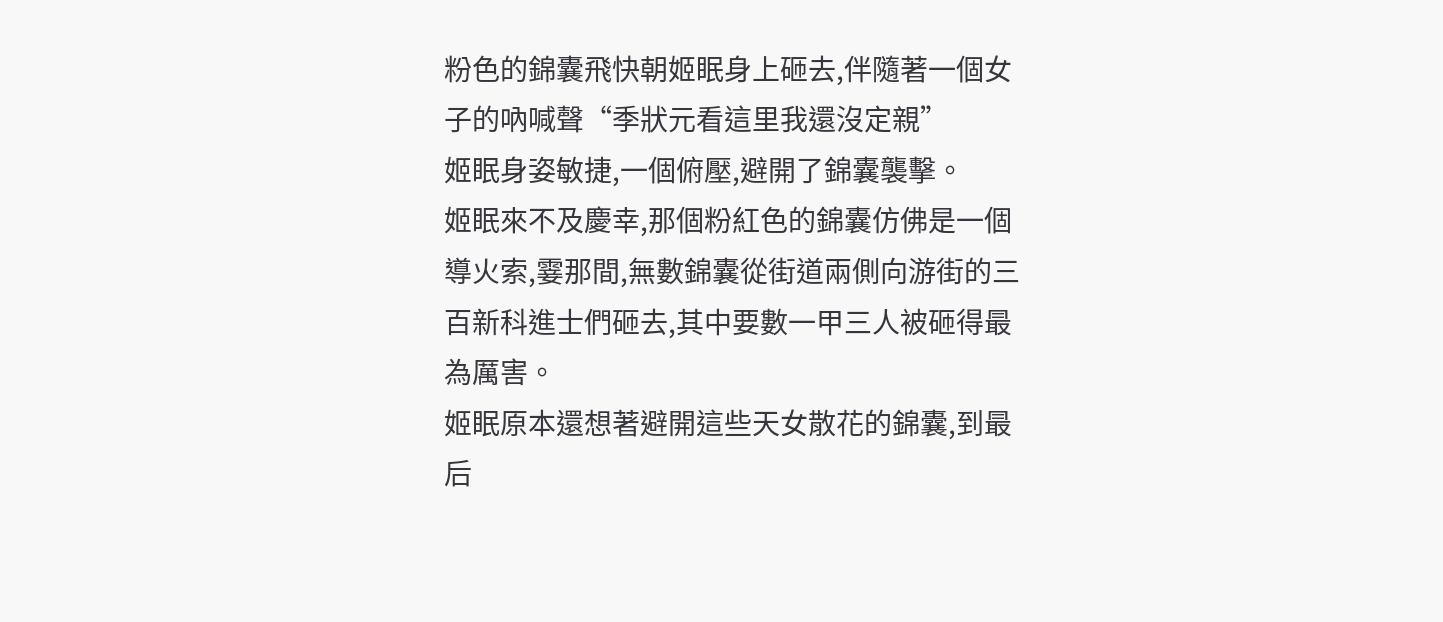粉色的錦囊飛快朝姬眠身上砸去,伴隨著一個女子的吶喊聲“季狀元看這里我還沒定親”
姬眠身姿敏捷,一個俯壓,避開了錦囊襲擊。
姬眠來不及慶幸,那個粉紅色的錦囊仿佛是一個導火索,霎那間,無數錦囊從街道兩側向游街的三百新科進士們砸去,其中要數一甲三人被砸得最為厲害。
姬眠原本還想著避開這些天女散花的錦囊,到最后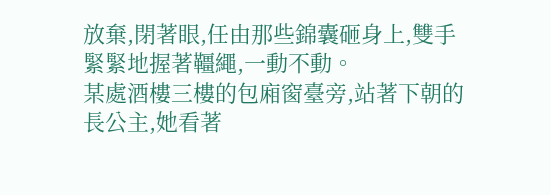放棄,閉著眼,任由那些錦囊砸身上,雙手緊緊地握著韁繩,一動不動。
某處酒樓三樓的包廂窗臺旁,站著下朝的長公主,她看著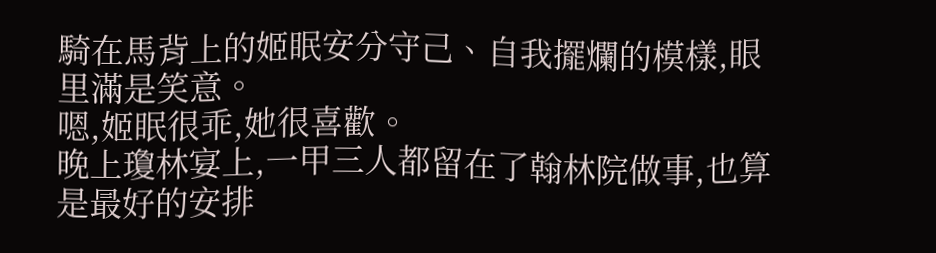騎在馬背上的姬眠安分守己、自我擺爛的模樣,眼里滿是笑意。
嗯,姬眠很乖,她很喜歡。
晚上瓊林宴上,一甲三人都留在了翰林院做事,也算是最好的安排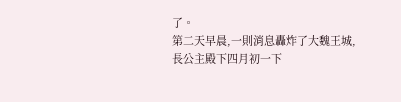了。
第二天早晨,一則消息轟炸了大魏王城,長公主殿下四月初一下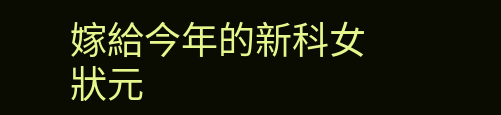嫁給今年的新科女狀元